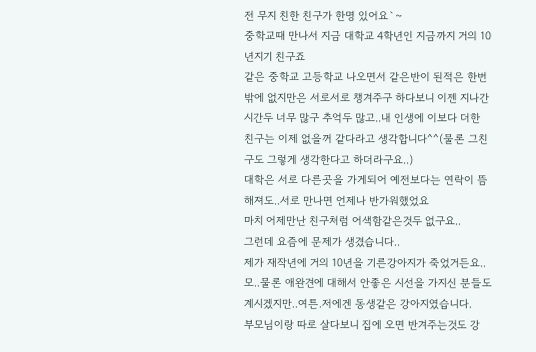전 무지 친한 친구가 한명 있어요`~
중학교때 만나서 지금 대학교 4학년인 지금까지 거의 10년지기 친구죠
같은 중학교 고등학교 나오면서 같은반이 된적은 한번밖에 없지만은 서로서로 챙겨주구 하다보니 이젠 지나간 시간두 너무 많구 추억두 많고..내 인생에 이보다 더한 친구는 이제 없을꺼 같다라고 생각합니다^^(물론 그친구도 그렇게 생각한다고 하더라구요..)
대학은 서로 다른곳을 가게되어 예전보다는 연락이 뜸해져도..서로 만나면 언제나 반가워했었요
마치 어제만난 친구처럼 어색함같은것두 없구요..
그런데 요즘에 문제가 생겼습니다..
제가 재작년에 거의 10년을 기른강아지가 죽었거든요..모..물론 애완견에 대해서 안좋은 시선을 가지신 분들도 계시겠지만..여튼.저에겐 동생같은 강아지였습니다.
부모님이랑 따로 살다보니 집에 오면 반겨주는것도 강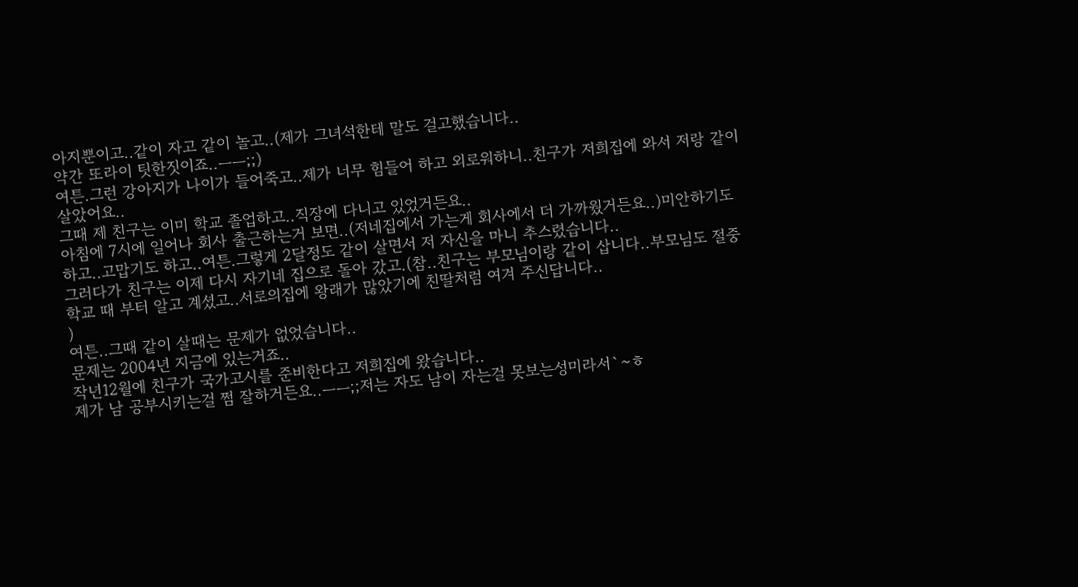아지뿐이고..같이 자고 같이 놀고..(제가 그녀석한테 말도 걸고했습니다..
약간 또라이 팃한짓이죠..ㅡㅡ;;)
여튼.그런 강아지가 나이가 들어죽고..제가 너무 힘들어 하고 외로워하니..친구가 저희집에 와서 저랑 같이 살았어요..
그때 제 친구는 이미 학교 졸업하고..직장에 다니고 있었거든요..
아침에 7시에 일어나 회사 출근하는거 보면..(저네집에서 가는게 회사에서 더 가까웠거든요..)미안하기도 하고..고맙기도 하고..여튼.그렇게 2달정도 같이 살면서 저 자신을 마니 추스렸습니다..
그러다가 친구는 이제 다시 자기네 집으로 돌아 갔고.(참..친구는 부모님이랑 같이 삽니다..부모님도 절중학교 때 부터 알고 계셨고..서로의집에 왕래가 많았기에 친딸처럼 여겨 주신답니다..
)
여튼..그때 같이 살때는 문제가 없었습니다..
문제는 2004년 지금에 있는거죠..
작년12월에 친구가 국가고시를 준비한다고 저희집에 왔습니다..
제가 남 공부시키는걸 쩜 잘하거든요..ㅡㅡ;;저는 자도 남이 자는걸 못보는성미라서`~ㅎ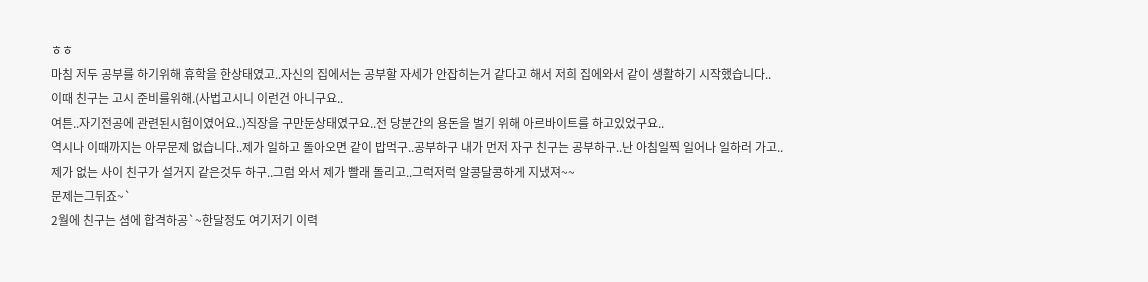ㅎㅎ
마침 저두 공부를 하기위해 휴학을 한상태였고..자신의 집에서는 공부할 자세가 안잡히는거 같다고 해서 저희 집에와서 같이 생활하기 시작했습니다..
이때 친구는 고시 준비를위해.(사법고시니 이런건 아니구요..
여튼..자기전공에 관련된시험이였어요..)직장을 구만둔상태였구요..전 당분간의 용돈을 벌기 위해 아르바이트를 하고있었구요..
역시나 이때까지는 아무문제 없습니다..제가 일하고 돌아오면 같이 밥먹구..공부하구 내가 먼저 자구 친구는 공부하구..난 아침일찍 일어나 일하러 가고..
제가 없는 사이 친구가 설거지 같은것두 하구..그럼 와서 제가 빨래 돌리고..그럭저럭 알콩달콩하게 지냈져~~
문제는그뒤죠~`
2월에 친구는 셤에 합격하공`~한달정도 여기저기 이력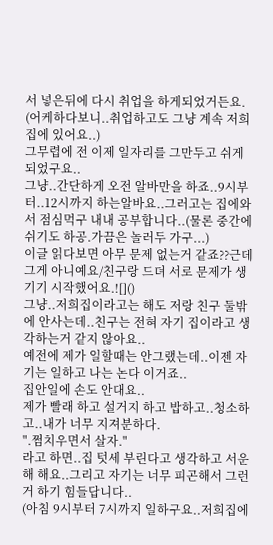서 넣은뒤에 다시 취업을 하게되었거든요.
(어케하다보니..취업하고도 그냥 계속 저희 집에 있어요..)
그무렵에 전 이제 일자리를 그만두고 쉬게 되었구요..
그냥..간단하게 오전 알바만을 하죠..9시부터..12시까지 하는알바요..그러고는 집에와서 점심먹구 내내 공부합니다..(물론 중간에 쉬기도 하공.가끔은 놀러두 가구...)
이글 읽다보면 아무 문제 없는거 같죠??근데 그게 아니예요/친구랑 드뎌 서로 문제가 생기기 시작했어요.![]()
그냥..저희집이라고는 해도 저랑 친구 둘밖에 안사는데..친구는 전혀 자기 집이라고 생각하는거 같지 않아요..
예전에 제가 일할때는 안그랬는데..이젠 자기는 일하고 나는 논다 이거죠..
집안일에 손도 안대요..
제가 빨래 하고 설거지 하고 밥하고..청소하고..내가 너무 지져분하다.
".쩜치우면서 살자."
라고 하면..집 텃세 부린다고 생각하고 서운해 해요..그리고 자기는 너무 피곤해서 그런거 하기 힘들답니다..
(아침 9시부터 7시까지 일하구요..저희집에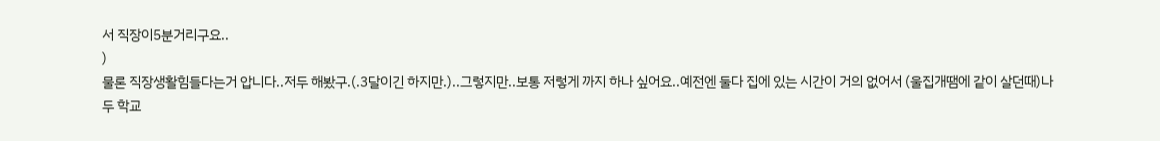서 직장이5분거리구요..
)
물론 직장생활힘들다는거 압니다..저두 해봤구.(.3달이긴 하지만.)..그렇지만..보통 저렇게 까지 하나 싶어요..예전엔 둘다 집에 있는 시간이 거의 없어서 (울집개땜에 같이 살던때)나두 학교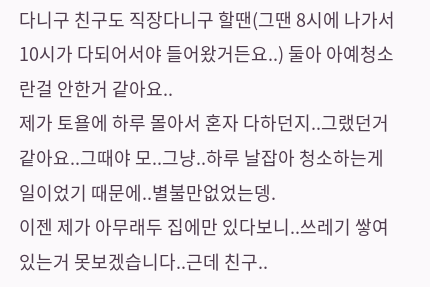다니구 친구도 직장다니구 할땐(그땐 8시에 나가서 10시가 다되어서야 들어왔거든요..) 둘아 아예청소란걸 안한거 같아요..
제가 토욜에 하루 몰아서 혼자 다하던지..그랬던거 같아요..그때야 모..그냥..하루 날잡아 청소하는게 일이었기 때문에..별불만없었는뎅.
이젠 제가 아무래두 집에만 있다보니..쓰레기 쌓여있는거 못보겠습니다..근데 친구..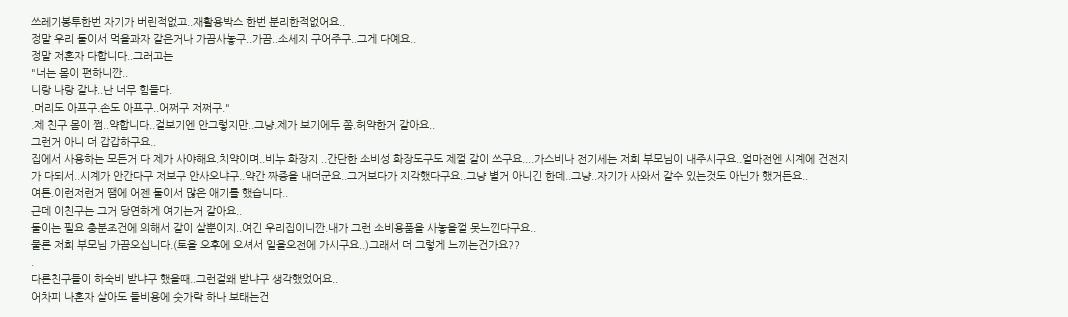쓰레기봉투한번 자기가 버린적없고..재활용박스 한번 분리한적없어요..
정말 우리 둘이서 먹을과자 같은거나 가끔사놓구..가끔..소세지 구어주구..그게 다예요..
정말 저혼자 다합니다..그러고는
"너는 몸이 편하니깐..
니랑 나랑 같냐..난 너무 힘들다.
.머리도 아프구.손도 아프구..어쩌구 저쩌구."
.제 친구 몸이 쩜..약합니다..겉보기엔 안그렇지만..그냥.제가 보기에두 쫌.허약한거 같아요..
그런거 아니 더 갑갑하구요..
집에서 사용하는 모든거 다 제가 사야해요.치약이며..비누 화장지 ..간단한 소비성 화장도구도 제껄 같이 쓰구요....가스비나 전기세는 저희 부모님이 내주시구요..얼마전엔 시계에 건전지가 다되서..시계가 안간다구 저보구 안사오냐구..약간 짜증을 내더군요..그거보다가 지각했다구요..그냥 별거 아니긴 한데..그냥..자기가 사와서 갈수 있는것도 아닌가 했거든요..
여튼.이런저런거 땜에 어젠 둘이서 많은 애기를 했습니다..
근데 이친구는 그거 당연하게 여기는거 같아요..
둘이는 필요 충분조건에 의해서 같이 살뿐이지..여긴 우리집이니깐.내가 그런 소비용품을 사놓을껄 못느낀다구요..
물론 저희 부모님 가끔오십니다.(토욜 오후에 오셔서 일욜오전에 가시구요..)그래서 더 그렇게 느끼는건가요??
.
다른친구들이 하숙비 받냐구 했을때..그런걸왜 받냐구 생각했었어요..
어차피 나혼자 살아도 들비용에 숫가락 하나 보태는건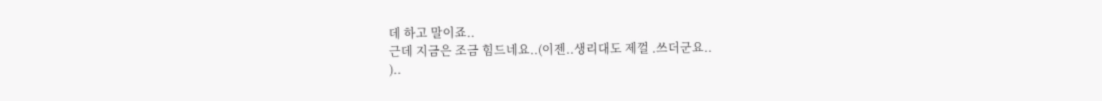데 하고 말이죠..
근데 지금은 조금 힘드네요..(이젠..생리대도 제껄 .쓰더군요..
)..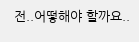전..어떻해야 할까요..